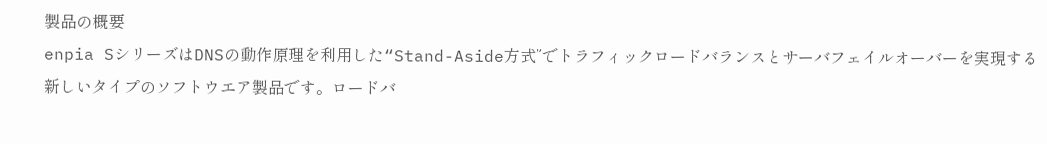製品の概要
enpia SシリーズはDNSの動作原理を利用した“Stand-Aside方式”でトラフィックロードバランスとサーバフェイルオーバーを実現する新しいタイプのソフトウエア製品です。ロードバ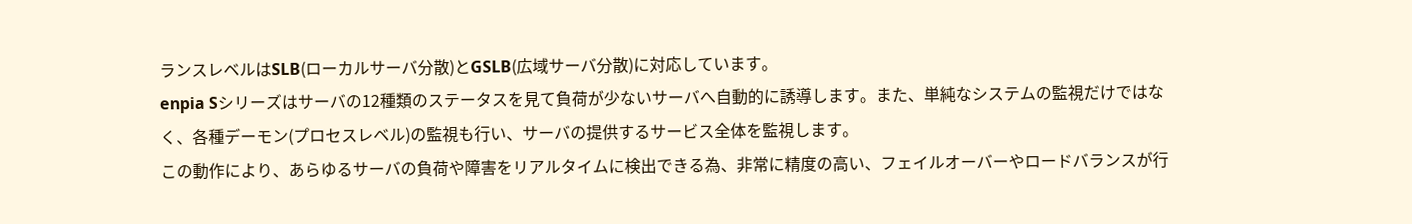ランスレベルはSLB(ローカルサーバ分散)とGSLB(広域サーバ分散)に対応しています。
enpia Sシリーズはサーバの12種類のステータスを見て負荷が少ないサーバへ自動的に誘導します。また、単純なシステムの監視だけではなく、各種デーモン(プロセスレベル)の監視も行い、サーバの提供するサービス全体を監視します。
この動作により、あらゆるサーバの負荷や障害をリアルタイムに検出できる為、非常に精度の高い、フェイルオーバーやロードバランスが行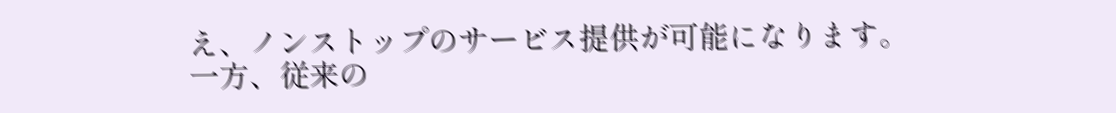え、ノンストップのサービス提供が可能になります。
一方、従来の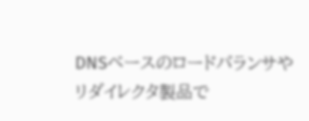DNSベースのロードバランサやリダイレクタ製品で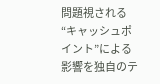問題視される“キャッシュポイント”による影響を独自のテ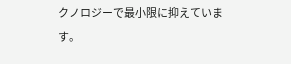クノロジーで最小限に抑えています。